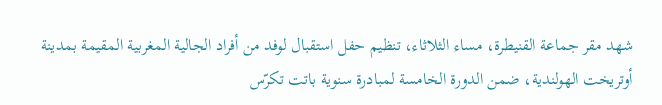شهد مقر جماعة القنيطرة، مساء الثلاثاء، تنظيم حفل استقبال لوفد من أفراد الجالية المغربية المقيمة بمدينة أوتريخت الهولندية، ضمن الدورة الخامسة لمبادرة سنوية باتت تكرّس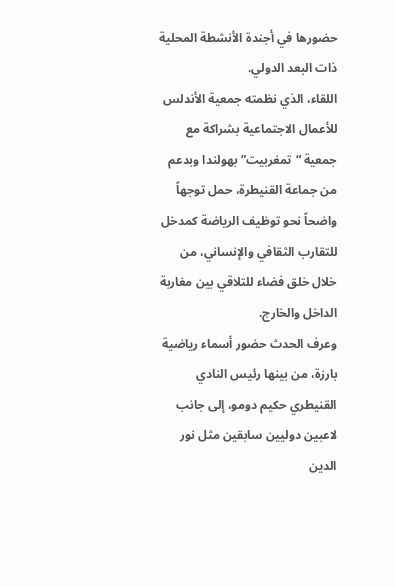حضورها في أجندة الأنشطة المحلية ذات البعد الدولي.
اللقاء، الذي نظمته جمعية الأندلس للأعمال الاجتماعية بشراكة مع جمعية “تمغربيت” بهولندا وبدعم من جماعة القنيطرة، حمل توجهاً واضحاً نحو توظيف الرياضة كمدخل للتقارب الثقافي والإنساني، من خلال خلق فضاء للتلاقي بين مغاربة الداخل والخارج.
وعرف الحدث حضور أسماء رياضية بارزة، من بينها رئيس النادي القنيطري حكيم دومو، إلى جانب لاعبين دوليين سابقين مثل نور الدين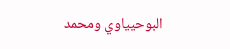البوحيياوي ومحمد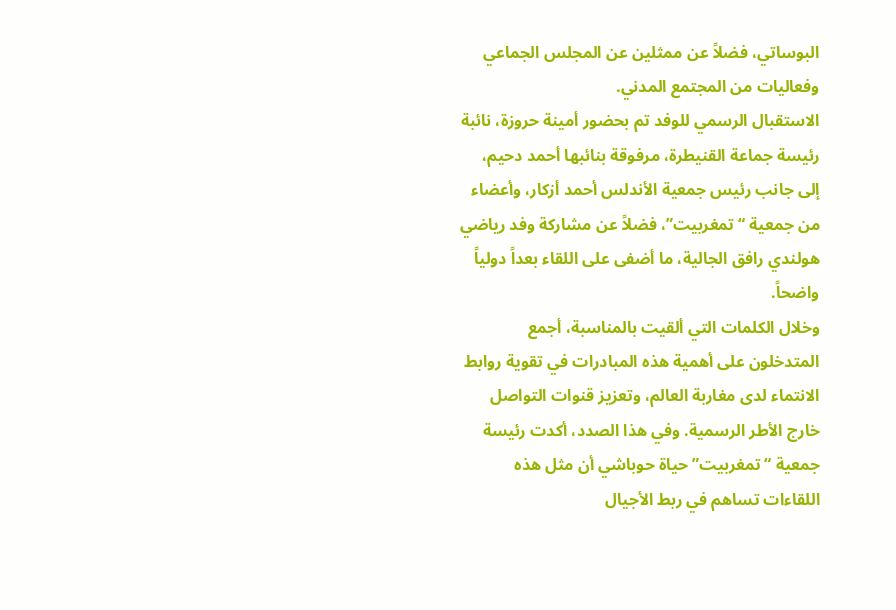البوساتي، فضلاً عن ممثلين عن المجلس الجماعي وفعاليات من المجتمع المدني.
الاستقبال الرسمي للوفد تم بحضور أمينة حروزة، نائبة رئيسة جماعة القنيطرة، مرفوقة بنائبها أحمد دحيم، إلى جانب رئيس جمعية الأندلس أحمد أزكار، وأعضاء من جمعية “تمغربيت”، فضلاً عن مشاركة وفد رياضي هولندي رافق الجالية، ما أضفى على اللقاء بعداً دولياً واضحاً.
وخلال الكلمات التي ألقيت بالمناسبة، أجمع المتدخلون على أهمية هذه المبادرات في تقوية روابط الانتماء لدى مغاربة العالم، وتعزيز قنوات التواصل خارج الأطر الرسمية. وفي هذا الصدد، أكدت رئيسة جمعية “تمغربيت” حياة حوباشي أن مثل هذه اللقاءات تساهم في ربط الأجيال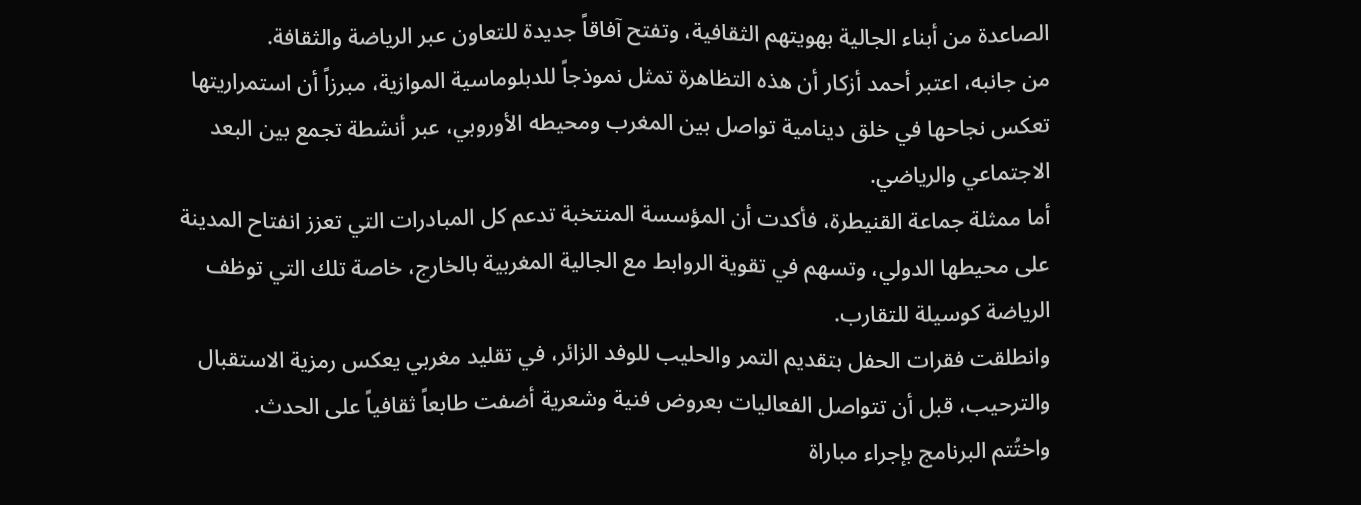الصاعدة من أبناء الجالية بهويتهم الثقافية، وتفتح آفاقاً جديدة للتعاون عبر الرياضة والثقافة.
من جانبه، اعتبر أحمد أزكار أن هذه التظاهرة تمثل نموذجاً للدبلوماسية الموازية، مبرزاً أن استمراريتها تعكس نجاحها في خلق دينامية تواصل بين المغرب ومحيطه الأوروبي، عبر أنشطة تجمع بين البعد الاجتماعي والرياضي.
أما ممثلة جماعة القنيطرة، فأكدت أن المؤسسة المنتخبة تدعم كل المبادرات التي تعزز انفتاح المدينة على محيطها الدولي، وتسهم في تقوية الروابط مع الجالية المغربية بالخارج، خاصة تلك التي توظف الرياضة كوسيلة للتقارب.
وانطلقت فقرات الحفل بتقديم التمر والحليب للوفد الزائر، في تقليد مغربي يعكس رمزية الاستقبال والترحيب، قبل أن تتواصل الفعاليات بعروض فنية وشعرية أضفت طابعاً ثقافياً على الحدث.
واختُتم البرنامج بإجراء مباراة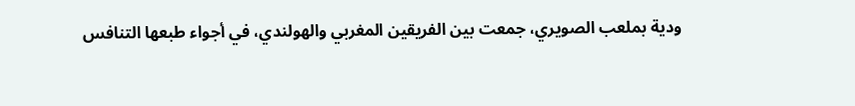ودية بملعب الصويري، جمعت بين الفريقين المغربي والهولندي، في أجواء طبعها التنافس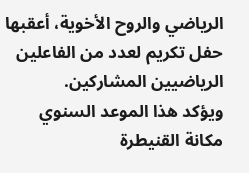الرياضي والروح الأخوية، أعقبها حفل تكريم لعدد من الفاعلين الرياضيين المشاركين.
ويؤكد هذا الموعد السنوي مكانة القنيطرة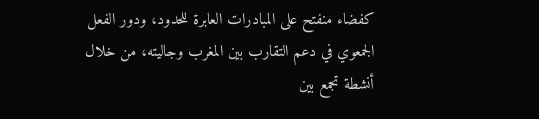كفضاء منفتح على المبادرات العابرة للحدود، ودور الفعل الجمعوي في دعم التقارب بين المغرب وجاليته، من خلال أنشطة تجمع بين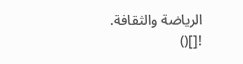الرياضة والثقافة.
![]()